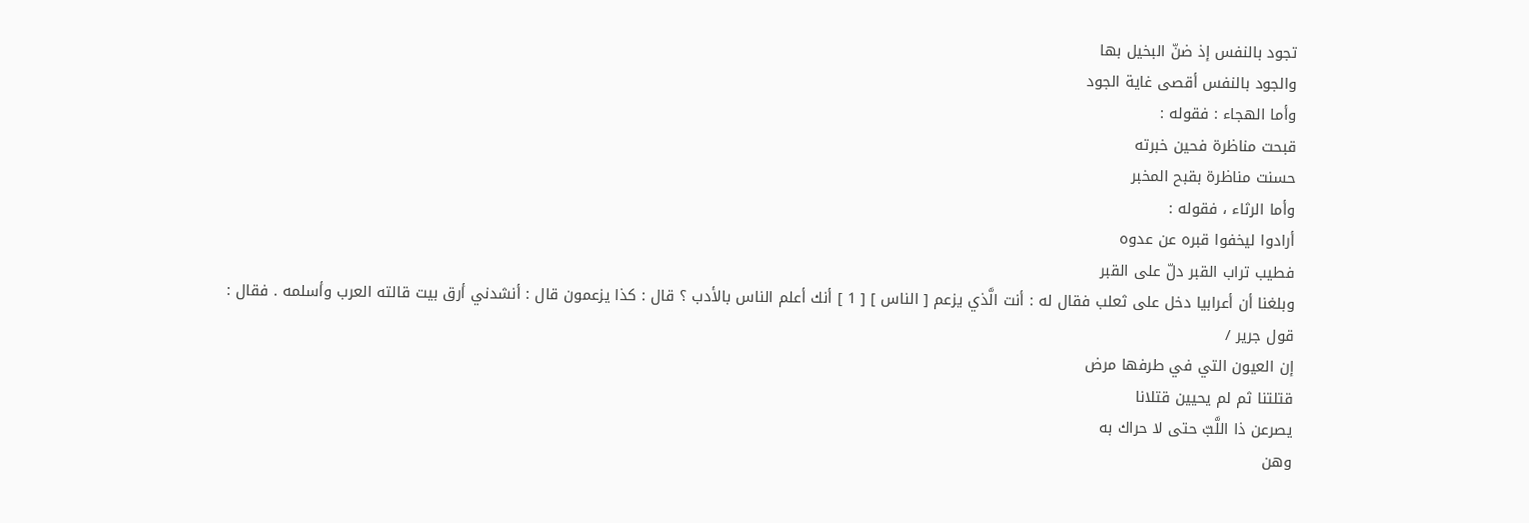تجود بالنفس إذ ضنّ البخيل بها
والجود بالنفس أقصى غاية الجود
وأما الهجاء : فقوله :
قبحت مناظرة فحين خبرته
حسنت مناظرة بقبح المخبر
وأما الرثاء ، فقوله :
أرادوا ليخفوا قبره عن عدوه
فطيب تراب القبر دلّ على القبر
وبلغنا أن أعرابيا دخل على ثعلب فقال له : أنت الَّذي يزعم [ الناس ] [ 1 ] أنك أعلم الناس بالأدب ؟ قال : كذا يزعمون قال : أنشدني أرق بيت قالته العرب وأسلمه . فقال :
قول جرير /
إن العيون التي في طرفها مرض
قتلتنا ثم لم يحيين قتلانا
يصرعن ذا اللَّبّ حتى لا حراك به
وهن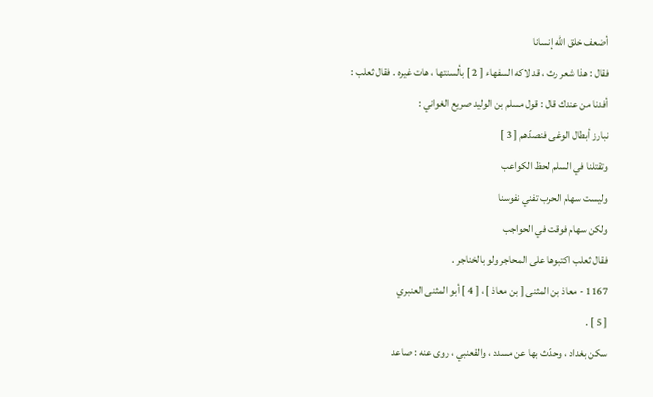أضعف خلق الله إنسانا
فقال : هذا شعر رث ، قد لاكه السفهاء [ 2 ] بألسنتها ، هات غيره . فقال ثعلب :
أفدنا من عندك قال : قول مسلم بن الوليد صريع الغواني :
نبارز أبطال الوغى فنصدّهم [ 3 ]
وتقتلنا في السلم لحظ الكواعب
وليست سهام الحرب تفني نفوسنا
ولكن سهام فوقت في الحواجب
فقال ثعلب اكتبوها على المحاجر ولو بالخناجر .
1167 - معاذ بن المثنى [ بن معاذ ] ، [ 4 ] أبو المثنى العنبري
[ 5 ] .
سكن بغداد ، وحدّث بها عن مسدد ، والقعنبي ، روى عنه : صاعد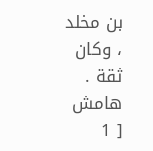بن مخلد ، وكان ثقة .
هامش
[ 1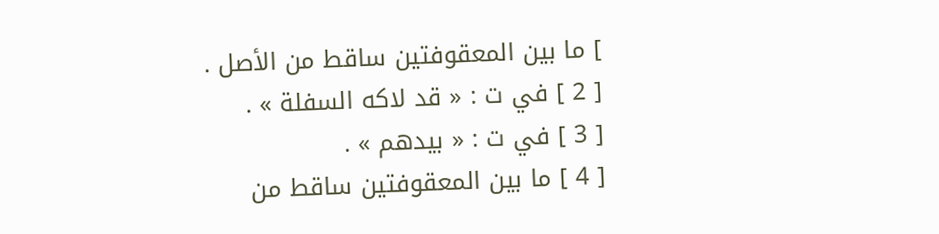] ما بين المعقوفتين ساقط من الأصل .
[ 2 ] في ت : « قد لاكه السفلة » .
[ 3 ] في ت : « بيدهم » .
[ 4 ] ما بين المعقوفتين ساقط من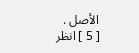الأصل .
[ 5 ] انظر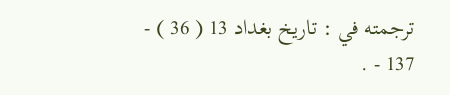ترجمته في : تاريخ بغداد 13 ( 36 ) - 137 - .